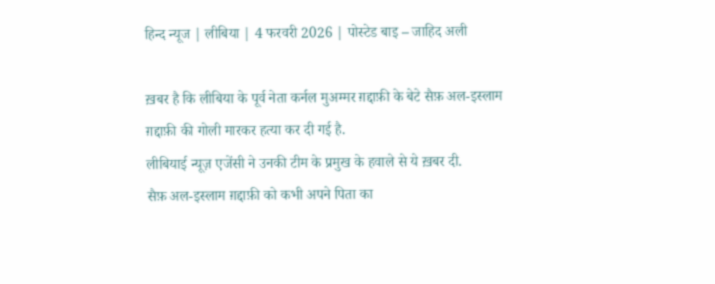हिन्द न्यूज | लीबिया | 4 फरवरी 2026 | पोस्टेड बाइ – जाहिद अली

ख़बर है कि लीबिया के पूर्व नेता कर्नल मुअम्मर ग़द्दाफ़ी के बेटे सैफ़ अल-इस्लाम ग़द्दाफ़ी की गोली मारकर हत्या कर दी गई है.
लीबियाई न्यूज़ एजेंसी ने उनकी टीम के प्रमुख के हवाले से ये ख़बर दी.
सैफ़ अल-इस्लाम ग़द्दाफ़ी को कभी अपने पिता का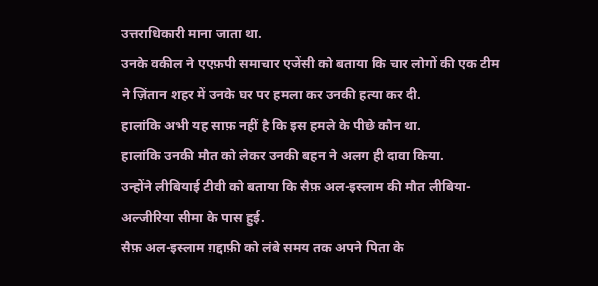उत्तराधिकारी माना जाता था.
उनके वकील ने एएफ़पी समाचार एजेंसी को बताया कि चार लोगों की एक टीम ने ज़िंतान शहर में उनके घर पर हमला कर उनकी हत्या कर दी.
हालांकि अभी यह साफ़ नहीं है कि इस हमले के पीछे कौन था.
हालांकि उनकी मौत को लेकर उनकी बहन ने अलग ही दावा किया.
उन्होंने लीबियाई टीवी को बताया कि सैफ़ अल-इस्लाम की मौत लीबिया-अल्जीरिया सीमा के पास हुई.
सैफ़ अल-इस्लाम ग़द्दाफ़ी को लंबे समय तक अपने पिता के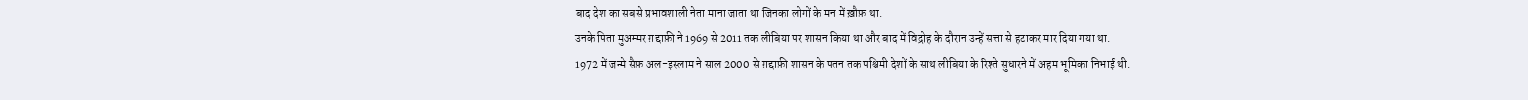बाद देश का सबसे प्रभावशाली नेता माना जाता था जिनका लोगों के मन में ख़ौफ़ था.
उनके पिता मुअम्मर ग़द्दाफ़ी ने 1969 से 2011 तक लीबिया पर शासन किया था और बाद में विद्रोह के दौरान उन्हें सत्ता से हटाकर मार दिया गया था.
1972 में जन्मे सैफ़ अल-इस्लाम ने साल 2000 से ग़द्दाफ़ी शासन के पतन तक पश्चिमी देशों के साथ लीबिया के रिश्ते सुधारने में अहम भूमिका निभाई थी.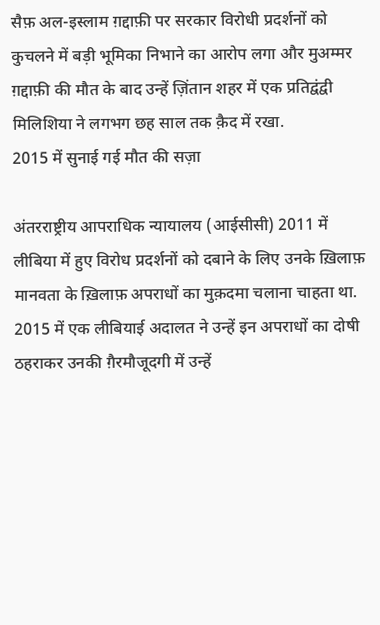सैफ़ अल-इस्लाम ग़द्दाफ़ी पर सरकार विरोधी प्रदर्शनों को कुचलने में बड़ी भूमिका निभाने का आरोप लगा और मुअम्मर ग़द्दाफ़ी की मौत के बाद उन्हें ज़िंतान शहर में एक प्रतिद्वंद्वी मिलिशिया ने लगभग छह साल तक क़ैद में रखा.
2015 में सुनाई गई मौत की सज़ा

अंतरराष्ट्रीय आपराधिक न्यायालय (आईसीसी) 2011 में लीबिया में हुए विरोध प्रदर्शनों को दबाने के लिए उनके ख़िलाफ़ मानवता के ख़िलाफ़ अपराधों का मुक़दमा चलाना चाहता था.
2015 में एक लीबियाई अदालत ने उन्हें इन अपराधों का दोषी ठहराकर उनकी ग़ैरमौजूदगी में उन्हें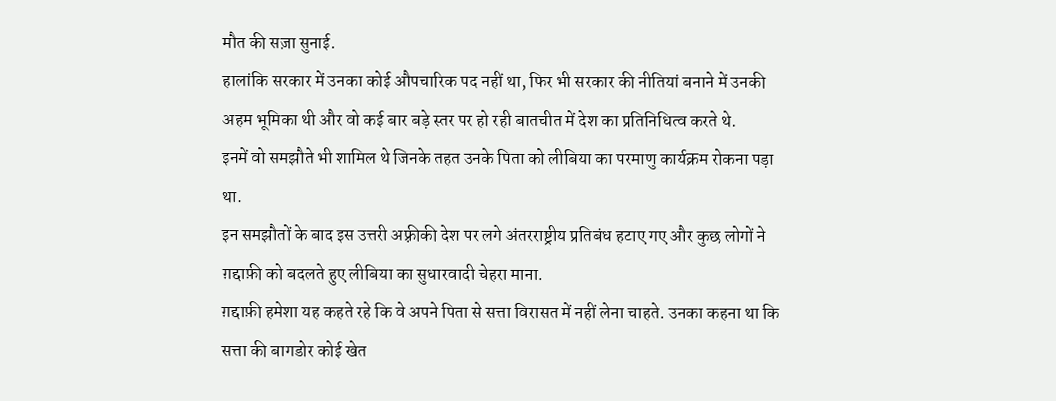मौत की सज़ा सुनाई.
हालांकि सरकार में उनका कोई औपचारिक पद नहीं था, फिर भी सरकार की नीतियां बनाने में उनकी अहम भूमिका थी और वो कई बार बड़े स्तर पर हो रही बातचीत में देश का प्रतिनिधित्व करते थे.
इनमें वो समझौते भी शामिल थे जिनके तहत उनके पिता को लीबिया का परमाणु कार्यक्रम रोकना पड़ा था.
इन समझौतों के बाद इस उत्तरी अफ़्रीकी देश पर लगे अंतरराष्ट्रीय प्रतिबंध हटाए गए और कुछ लोगों ने ग़द्दाफ़ी को बदलते हुए लीबिया का सुधारवादी चेहरा माना.
ग़द्दाफ़ी हमेशा यह कहते रहे कि वे अपने पिता से सत्ता विरासत में नहीं लेना चाहते. उनका कहना था कि सत्ता की बागडोर कोई खेत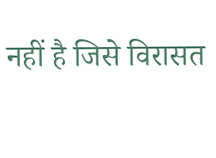नहीं है जिसे विरासत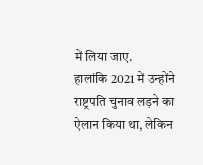में लिया जाए.
हालांकि 2021 में उन्होंने राष्ट्रपति चुनाव लड़ने का ऐलान किया था, लेकिन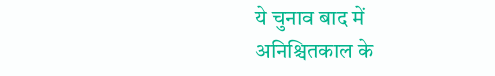ये चुनाव बाद में अनिश्चितकाल के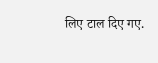लिए टाल दिए गए.